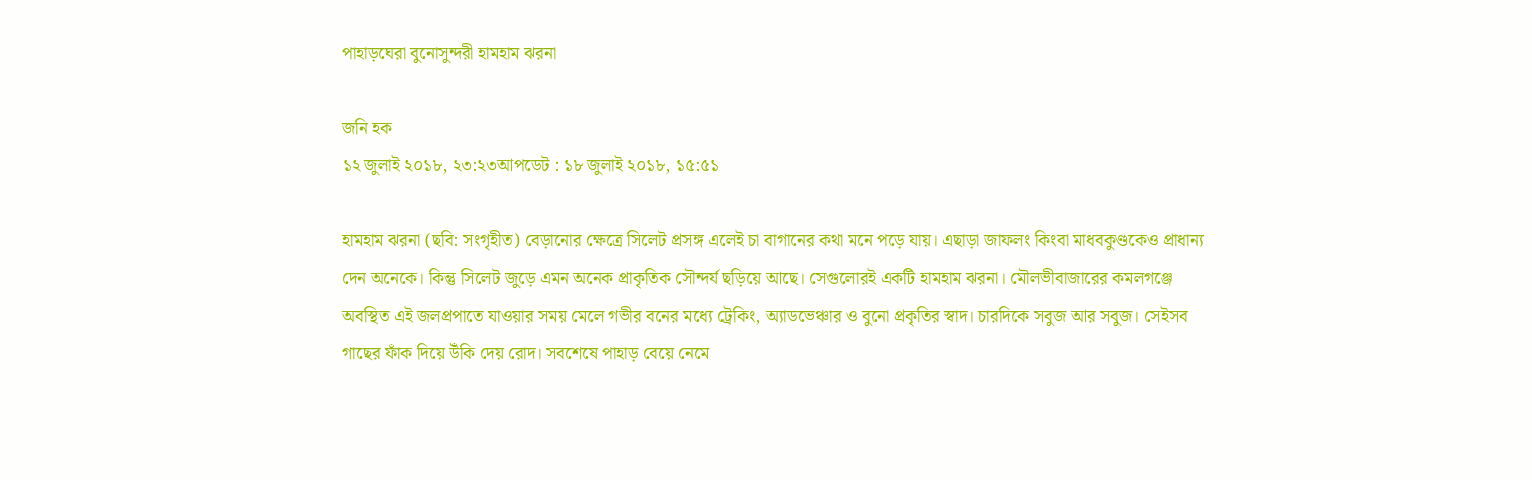পাহাড়ঘেরা বুনোসুন্দরী হামহাম ঝরনা

জনি হক
১২ জুলাই ২০১৮, ২৩:২৩আপডেট : ১৮ জুলাই ২০১৮, ১৫:৫১

হামহাম ঝরনা (ছবি: সংগৃহীত) বেড়ানোর ক্ষেত্রে সিলেট প্রসঙ্গ এলেই চা বাগানের কথা মনে পড়ে যায়। এছাড়া জাফলং কিংবা মাধবকুণ্ডকেও প্রাধান্য দেন অনেকে। কিন্তু সিলেট জুড়ে এমন অনেক প্রাকৃতিক সৌন্দর্য ছড়িয়ে আছে। সেগুলোরই একটি হামহাম ঝরনা। মৌলভীবাজারের কমলগঞ্জে অবস্থিত এই জলপ্রপাতে যাওয়ার সময় মেলে গভীর বনের মধ্যে ট্রেকিং, অ্যাডভেঞ্চার ও বুনো প্রকৃতির স্বাদ। চারদিকে সবুজ আর সবুজ। সেইসব গাছের ফাঁক দিয়ে উঁকি দেয় রোদ। সবশেষে পাহাড় বেয়ে নেমে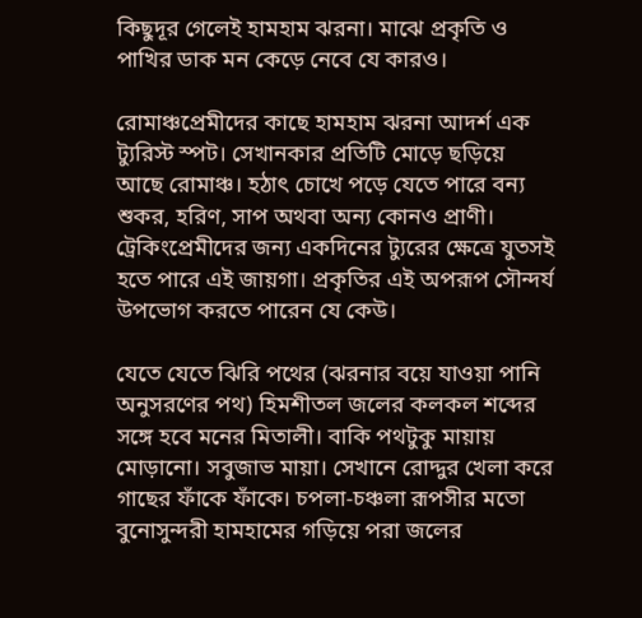কিছুদূর গেলেই হামহাম ঝরনা। মাঝে প্রকৃতি ও পাখির ডাক মন কেড়ে নেবে যে কারও।

রোমাঞ্চপ্রেমীদের কাছে হামহাম ঝরনা আদর্শ এক ট্যুরিস্ট স্পট। সেখানকার প্রতিটি মোড়ে ছড়িয়ে আছে রোমাঞ্চ। হঠাৎ চোখে পড়ে যেতে পারে বন্য শুকর, হরিণ, সাপ অথবা অন্য কোনও প্রাণী। ট্রেকিংপ্রেমীদের জন্য একদিনের ট্যুরের ক্ষেত্রে যুতসই হতে পারে এই জায়গা। প্রকৃতির এই অপরূপ সৌন্দর্য উপভোগ করতে পারেন যে কেউ।

যেতে যেতে ঝিরি পথের (ঝরনার বয়ে যাওয়া পানি অনুসরণের পথ) হিমশীতল জলের কলকল শব্দের সঙ্গে হবে মনের মিতালী। বাকি পথটুকু মায়ায় মোড়ানো। সবুজাভ মায়া। সেখানে রোদ্দুর খেলা করে গাছের ফাঁকে ফাঁকে। চপলা-চঞ্চলা রূপসীর মতো বুনোসুন্দরী হামহামের গড়িয়ে পরা জলের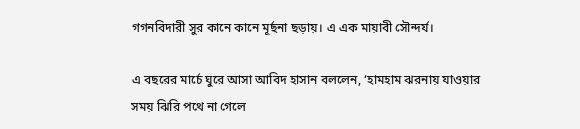গগনবিদারী সুর কানে কানে মূর্ছনা ছড়ায়। এ এক মায়াবী সৌন্দর্য।

এ বছরের মার্চে ঘুরে আসা আবিদ হাসান বললেন, ‘হামহাম ঝরনায় যাওয়ার সময় ঝিরি পথে না গেলে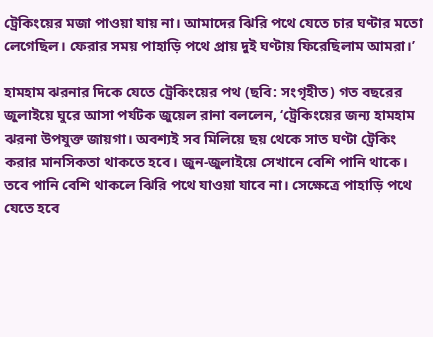ট্রেকিংয়ের মজা পাওয়া যায় না। আমাদের ঝিরি পথে যেতে চার ঘণ্টার মতো লেগেছিল। ফেরার সময় পাহাড়ি পথে প্রায় দুই ঘণ্টায় ফিরেছিলাম আমরা।’

হামহাম ঝরনার দিকে যেতে ট্রেকিংয়ের পথ (ছবি: সংগৃহীত) গত বছরের জুলাইয়ে ঘুরে আসা পর্যটক জুয়েল রানা বললেন, ‘ট্রেকিংয়ের জন্য হামহাম ঝরনা উপযুক্ত জায়গা। অবশ্যই সব মিলিয়ে ছয় থেকে সাত ঘণ্টা ট্রেকিং করার মানসিকতা থাকতে হবে। জুন-জুলাইয়ে সেখানে বেশি পানি থাকে। তবে পানি বেশি থাকলে ঝিরি পথে যাওয়া যাবে না। সেক্ষেত্রে পাহাড়ি পথে যেতে হবে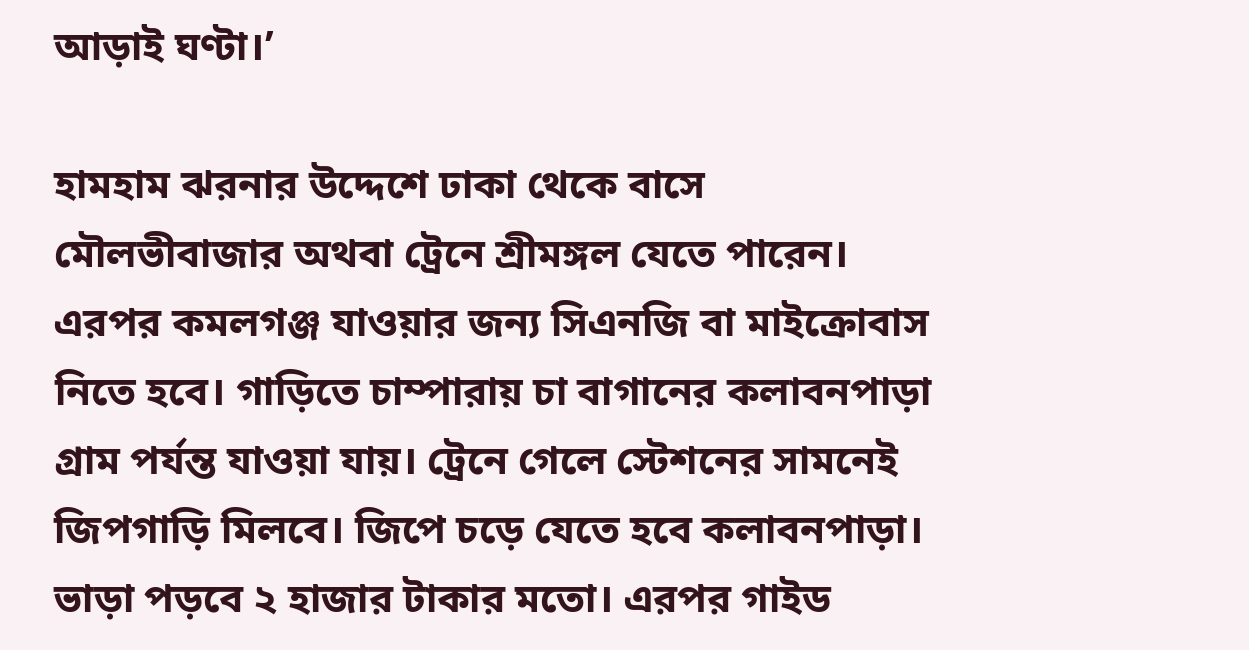আড়াই ঘণ্টা।’

হামহাম ঝরনার উদ্দেশে ঢাকা থেকে বাসে মৌলভীবাজার অথবা ট্রেনে শ্রীমঙ্গল যেতে পারেন। এরপর কমলগঞ্জ যাওয়ার জন্য সিএনজি বা মাইক্রোবাস নিতে হবে। গাড়িতে চাম্পারায় চা বাগানের কলাবনপাড়া গ্রাম পর্যন্ত যাওয়া যায়। ট্রেনে গেলে স্টেশনের সামনেই জিপগাড়ি মিলবে। জিপে চড়ে যেতে হবে কলাবনপাড়া। ভাড়া পড়বে ২ হাজার টাকার মতো। এরপর গাইড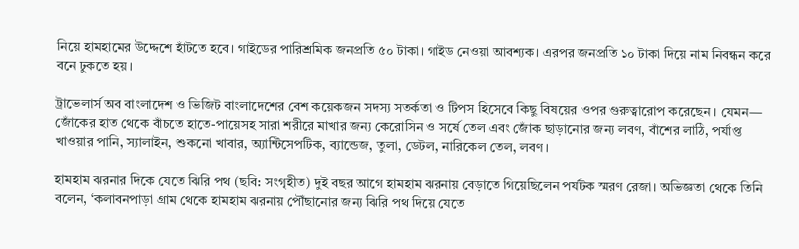নিয়ে হামহামের উদ্দেশে হাঁটতে হবে। গাইডের পারিশ্রমিক জনপ্রতি ৫০ টাকা। গাইড নেওয়া আবশ্যক। এরপর জনপ্রতি ১০ টাকা দিয়ে নাম নিবন্ধন করে বনে ঢুকতে হয়।

ট্রাভেলার্স অব বাংলাদেশ ও ভিজিট বাংলাদেশের বেশ কয়েকজন সদস্য সতর্কতা ও টিপস হিসেবে কিছু বিষয়ের ওপর গুরুত্বারোপ করেছেন। যেমন— জোঁকের হাত থেকে বাঁচতে হাতে-পায়েসহ সারা শরীরে মাখার জন্য কেরোসিন ও সর্ষে তেল এবং জোঁক ছাড়ানোর জন্য লবণ, বাঁশের লাঠি, পর্যাপ্ত খাওয়ার পানি, স্যালাইন, শুকনো খাবার, অ্যান্টিসেপটিক, ব্যান্ডেজ, তুলা, ডেটল, নারিকেল তেল, লবণ।

হামহাম ঝরনার দিকে যেতে ঝিরি পথ (ছবি: সংগৃহীত) দুই বছর আগে হামহাম ঝরনায় বেড়াতে গিয়েছিলেন পর্যটক স্মরণ রেজা। অভিজ্ঞতা থেকে তিনি বলেন, ‘কলাবনপাড়া গ্রাম থেকে হামহাম ঝরনায় পৌঁছানোর জন্য ঝিরি পথ দিয়ে যেতে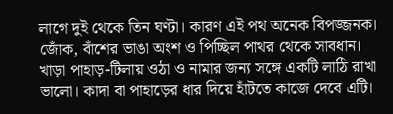লাগে দুই থেকে তিন ঘণ্টা। কারণ এই পথ অনেক বিপজ্জনক। জোঁক, বাঁশের ভাঙা অংশ ও পিচ্ছিল পাথর থেকে সাবধান। খাড়া পাহাড়-টিলায় ওঠা ও নামার জন্য সঙ্গে একটি লাঠি রাখা ভালো। কাদা বা পাহাড়ের ধার দিয়ে হাঁটতে কাজে দেবে এটি।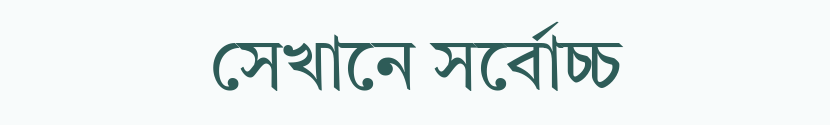সেখানে সর্বোচ্চ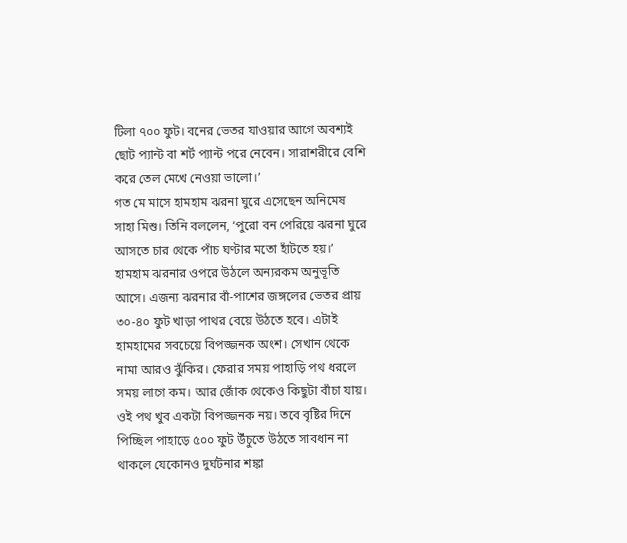টিলা ৭০০ ফুট। বনের ভেতর যাওয়ার আগে অবশ্যই ছোট প্যান্ট বা শর্ট প্যান্ট পরে নেবেন। সারাশরীরে বেশি করে তেল মেখে নেওয়া ভালো।’
গত মে মাসে হামহাম ঝরনা ঘুরে এসেছেন অনিমেষ সাহা মিশু। তিনি বললেন, ‘পুরো বন পেরিয়ে ঝরনা ঘুরে আসতে চার থেকে পাঁচ ঘণ্টার মতো হাঁটতে হয়।’
হামহাম ঝরনার ওপরে উঠলে অন্যরকম অনুভূতি আসে। এজন্য ঝরনার বাঁ-পাশের জঙ্গলের ভেতর প্রায় ৩০-৪০ ফুট খাড়া পাথর বেয়ে উঠতে হবে। এটাই হামহামের সবচেয়ে বিপজ্জনক অংশ। সেখান থেকে নামা আরও ঝুঁকির। ফেরার সময় পাহাড়ি পথ ধরলে সময় লাগে কম। আর জোঁক থেকেও কিছুটা বাঁচা যায়। ওই পথ খুব একটা বিপজ্জনক নয়। তবে বৃষ্টির দিনে পিচ্ছিল পাহাড়ে ৫০০ ফুট উঁচুতে উঠতে সাবধান না থাকলে যেকোনও দুর্ঘটনার শঙ্কা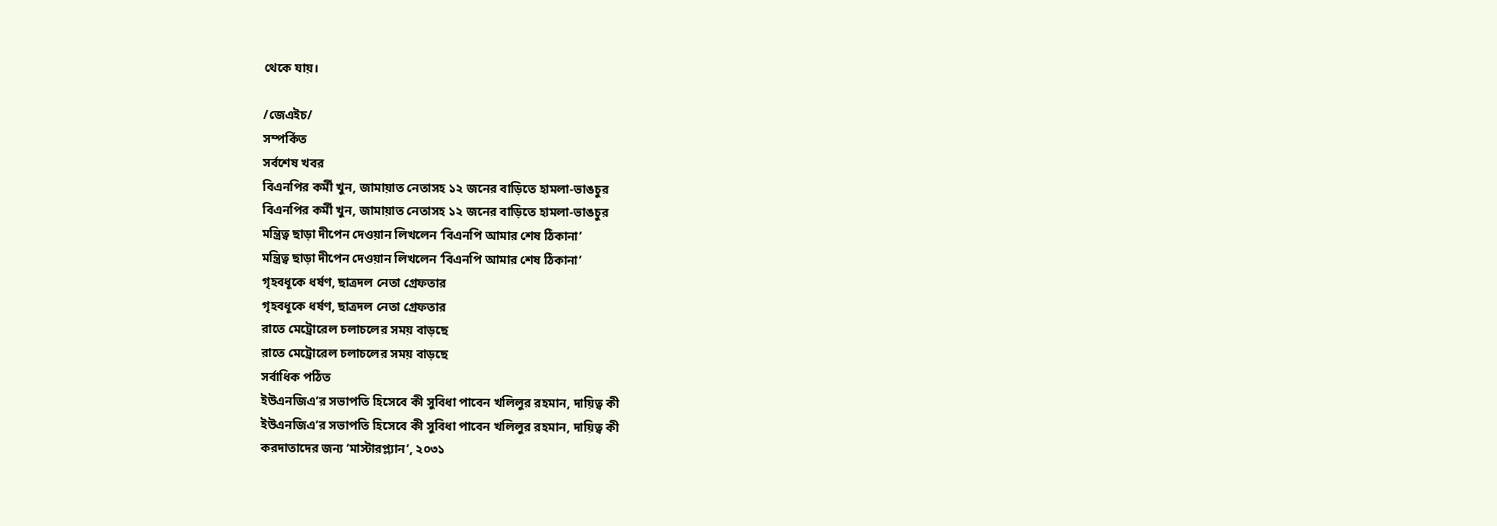থেকে যায়।

/জেএইচ/
সম্পর্কিত
সর্বশেষ খবর
বিএনপির কর্মী খুন, জামায়াত নেতাসহ ১২ জনের বাড়িতে হামলা-ভাঙচুর
বিএনপির কর্মী খুন, জামায়াত নেতাসহ ১২ জনের বাড়িতে হামলা-ভাঙচুর
মন্ত্রিত্ব ছাড়া দীপেন দেওয়ান লিখলেন ‘বিএনপি আমার শেষ ঠিকানা’
মন্ত্রিত্ব ছাড়া দীপেন দেওয়ান লিখলেন ‘বিএনপি আমার শেষ ঠিকানা’
গৃহবধূকে ধর্ষণ, ছাত্রদল নেতা গ্রেফতার
গৃহবধূকে ধর্ষণ, ছাত্রদল নেতা গ্রেফতার
রাতে মেট্রোরেল চলাচলের সময় বাড়ছে
রাতে মেট্রোরেল চলাচলের সময় বাড়ছে
সর্বাধিক পঠিত
ইউএনজিএ’র সভাপতি হিসেবে কী সুবিধা পাবেন খলিলুর রহমান, দায়িত্ব কী
ইউএনজিএ’র সভাপতি হিসেবে কী সুবিধা পাবেন খলিলুর রহমান, দায়িত্ব কী
করদাতাদের জন্য ‘মাস্টারপ্ল্যান’, ২০৩১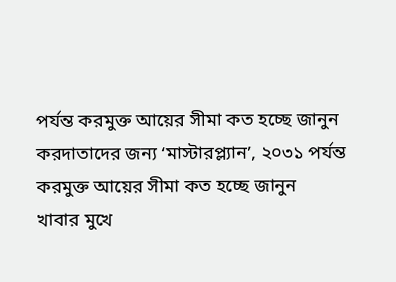পর্যন্ত করমুক্ত আয়ের সীমা কত হচ্ছে জানুন
করদাতাদের জন্য ‘মাস্টারপ্ল্যান’, ২০৩১ পর্যন্ত করমুক্ত আয়ের সীমা কত হচ্ছে জানুন
খাবার মুখে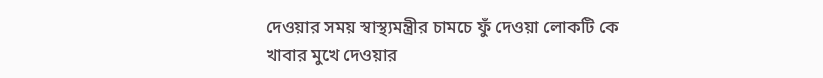দেওয়ার সময় স্বাস্থ্যমন্ত্রীর চামচে ফুঁ দেওয়া লোকটি কে
খাবার মুখে দেওয়ার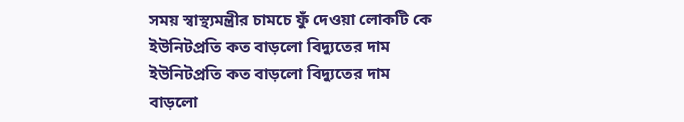সময় স্বাস্থ্যমন্ত্রীর চামচে ফুঁ দেওয়া লোকটি কে
ইউনিটপ্রতি কত বাড়লো বিদ্যুতের দাম
ইউনিটপ্রতি কত বাড়লো বিদ্যুতের দাম
বাড়লো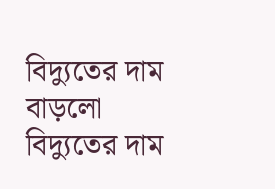বিদ্যুতের দাম
বাড়লো বিদ্যুতের দাম